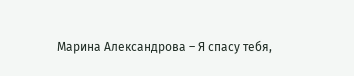Марина Александрова – Я спасу тебя,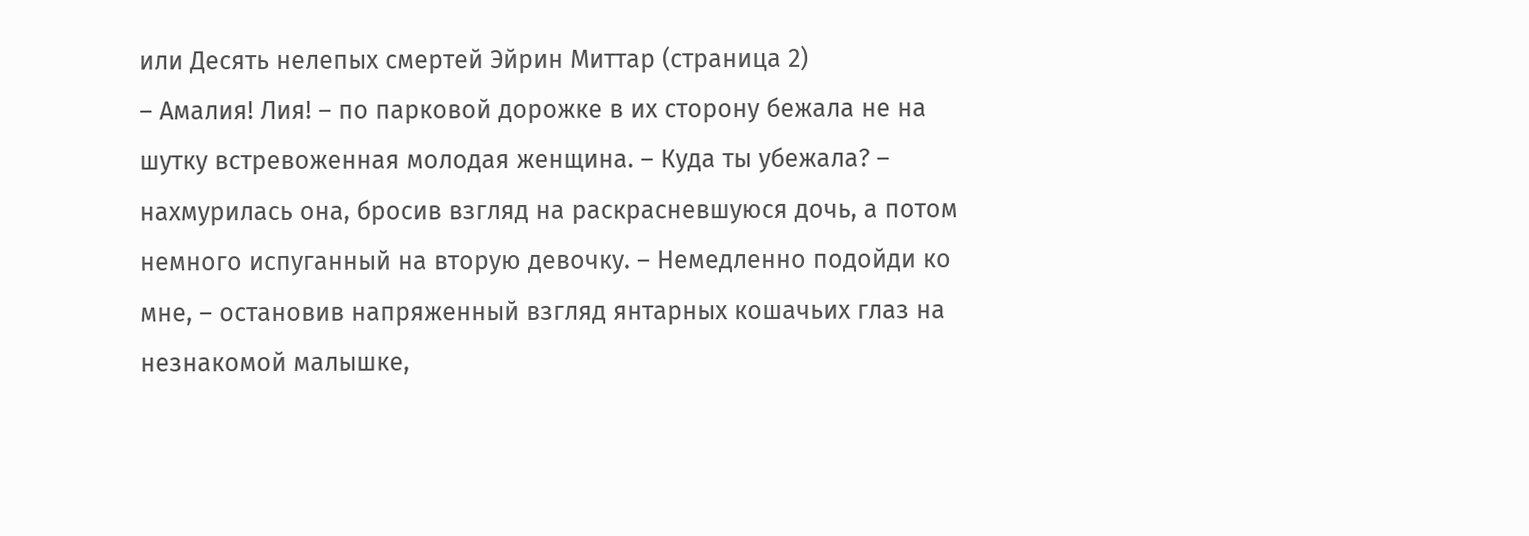или Десять нелепых смертей Эйрин Миттар (страница 2)
– Амалия! Лия! – по парковой дорожке в их сторону бежала не на шутку встревоженная молодая женщина. – Куда ты убежала? – нахмурилась она, бросив взгляд на раскрасневшуюся дочь, а потом немного испуганный на вторую девочку. – Немедленно подойди ко мне, – остановив напряженный взгляд янтарных кошачьих глаз на незнакомой малышке,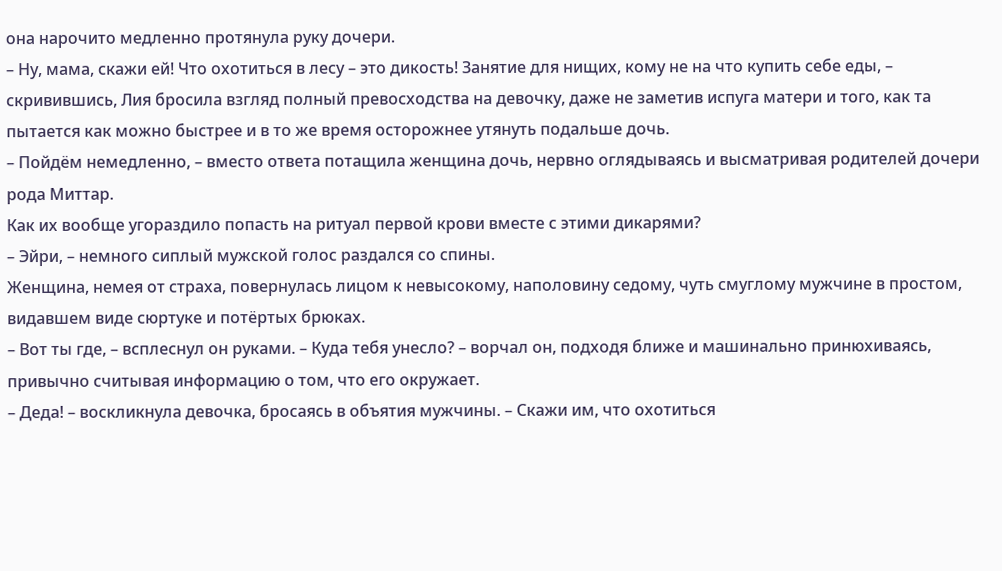она нарочито медленно протянула руку дочери.
– Ну, мама, скажи ей! Что охотиться в лесу – это дикость! Занятие для нищих, кому не на что купить себе еды, – скривившись, Лия бросила взгляд полный превосходства на девочку, даже не заметив испуга матери и того, как та пытается как можно быстрее и в то же время осторожнее утянуть подальше дочь.
– Пойдём немедленно, – вместо ответа потащила женщина дочь, нервно оглядываясь и высматривая родителей дочери рода Миттар.
Как их вообще угораздило попасть на ритуал первой крови вместе с этими дикарями?
– Эйри, – немного сиплый мужской голос раздался со спины.
Женщина, немея от страха, повернулась лицом к невысокому, наполовину седому, чуть смуглому мужчине в простом, видавшем виде сюртуке и потёртых брюках.
– Вот ты где, – всплеснул он руками. – Куда тебя унесло? – ворчал он, подходя ближе и машинально принюхиваясь, привычно считывая информацию о том, что его окружает.
– Деда! – воскликнула девочка, бросаясь в объятия мужчины. – Скажи им, что охотиться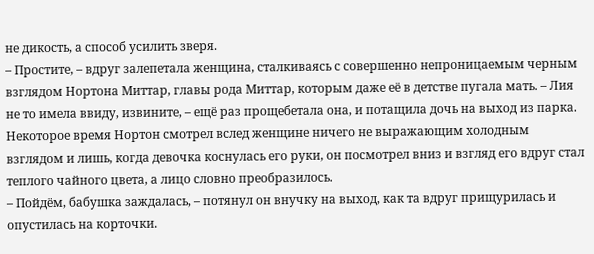не дикость, а способ усилить зверя.
– Простите, – вдруг залепетала женщина, сталкиваясь с совершенно непроницаемым черным взглядом Нортона Миттар, главы рода Миттар, которым даже её в детстве пугала мать. – Лия не то имела ввиду, извините, – ещё раз прощебетала она, и потащила дочь на выход из парка.
Некоторое время Нортон смотрел вслед женщине ничего не выражающим холодным взглядом и лишь, когда девочка коснулась его руки, он посмотрел вниз и взгляд его вдруг стал теплого чайного цвета, а лицо словно преобразилось.
– Пойдём, бабушка заждалась, – потянул он внучку на выход, как та вдруг прищурилась и опустилась на корточки.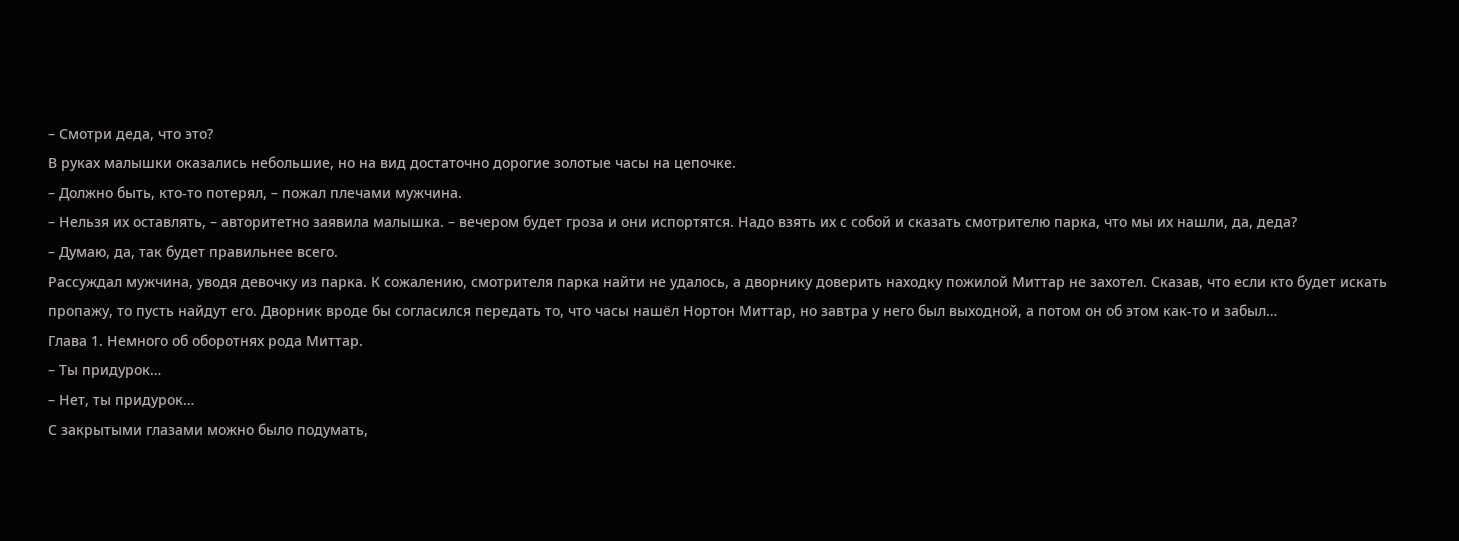– Смотри деда, что это?
В руках малышки оказались небольшие, но на вид достаточно дорогие золотые часы на цепочке.
– Должно быть, кто-то потерял, – пожал плечами мужчина.
– Нельзя их оставлять, – авторитетно заявила малышка. – вечером будет гроза и они испортятся. Надо взять их с собой и сказать смотрителю парка, что мы их нашли, да, деда?
– Думаю, да, так будет правильнее всего.
Рассуждал мужчина, уводя девочку из парка. К сожалению, смотрителя парка найти не удалось, а дворнику доверить находку пожилой Миттар не захотел. Сказав, что если кто будет искать пропажу, то пусть найдут его. Дворник вроде бы согласился передать то, что часы нашёл Нортон Миттар, но завтра у него был выходной, а потом он об этом как-то и забыл…
Глава 1. Немного об оборотнях рода Миттар.
– Ты придурок…
– Нет, ты придурок…
С закрытыми глазами можно было подумать,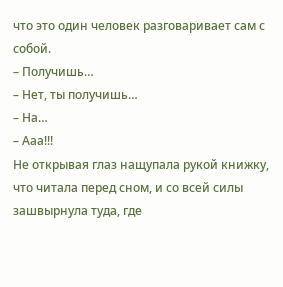что это один человек разговаривает сам с собой.
– Получишь…
– Нет, ты получишь…
– На…
– Ааа!!!
Не открывая глаз нащупала рукой книжку, что читала перед сном, и со всей силы зашвырнула туда, где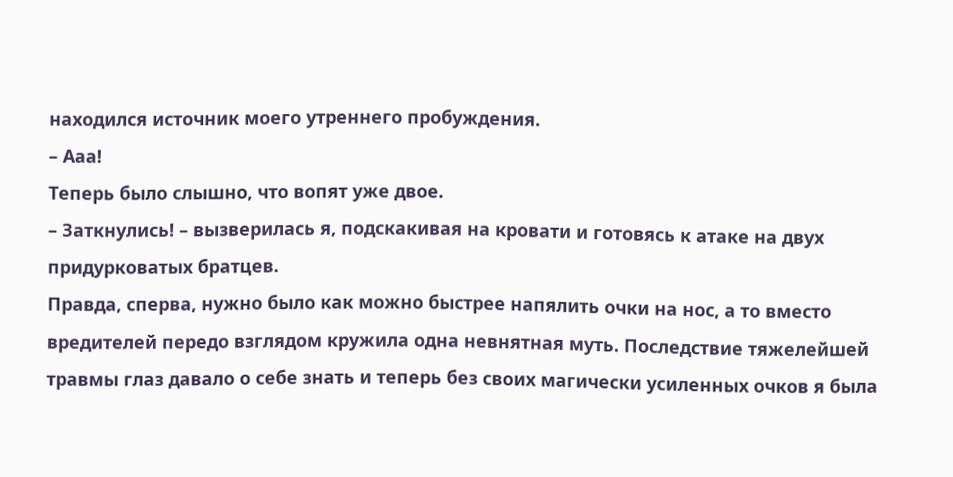находился источник моего утреннего пробуждения.
– Ааа!
Теперь было слышно, что вопят уже двое.
– Заткнулись! – вызверилась я, подскакивая на кровати и готовясь к атаке на двух придурковатых братцев.
Правда, сперва, нужно было как можно быстрее напялить очки на нос, а то вместо вредителей передо взглядом кружила одна невнятная муть. Последствие тяжелейшей травмы глаз давало о себе знать и теперь без своих магически усиленных очков я была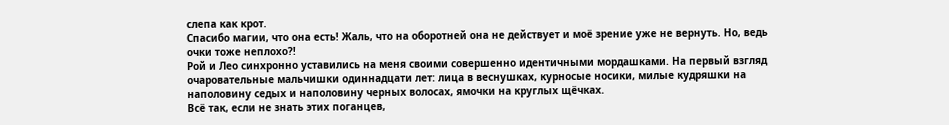слепа как крот.
Спасибо магии, что она есть! Жаль, что на оборотней она не действует и моё зрение уже не вернуть. Но, ведь очки тоже неплохо?!
Рой и Лео синхронно уставились на меня своими совершенно идентичными мордашками. На первый взгляд очаровательные мальчишки одиннадцати лет: лица в веснушках, курносые носики, милые кудряшки на наполовину седых и наполовину черных волосах, ямочки на круглых щёчках.
Всё так, если не знать этих поганцев,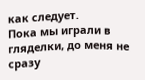как следует.
Пока мы играли в гляделки, до меня не сразу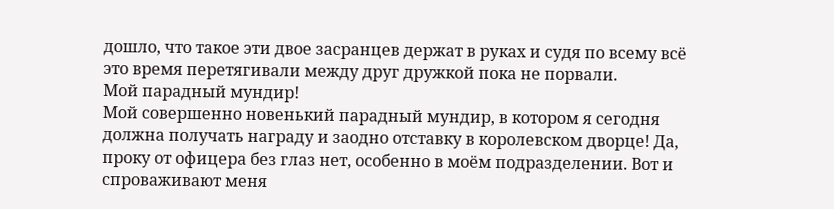дошло, что такое эти двое засранцев держат в руках и судя по всему всё это время перетягивали между друг дружкой пока не порвали.
Мой парадный мундир!
Мой совершенно новенький парадный мундир, в котором я сегодня должна получать награду и заодно отставку в королевском дворце! Да, проку от офицера без глаз нет, особенно в моём подразделении. Вот и спроваживают меня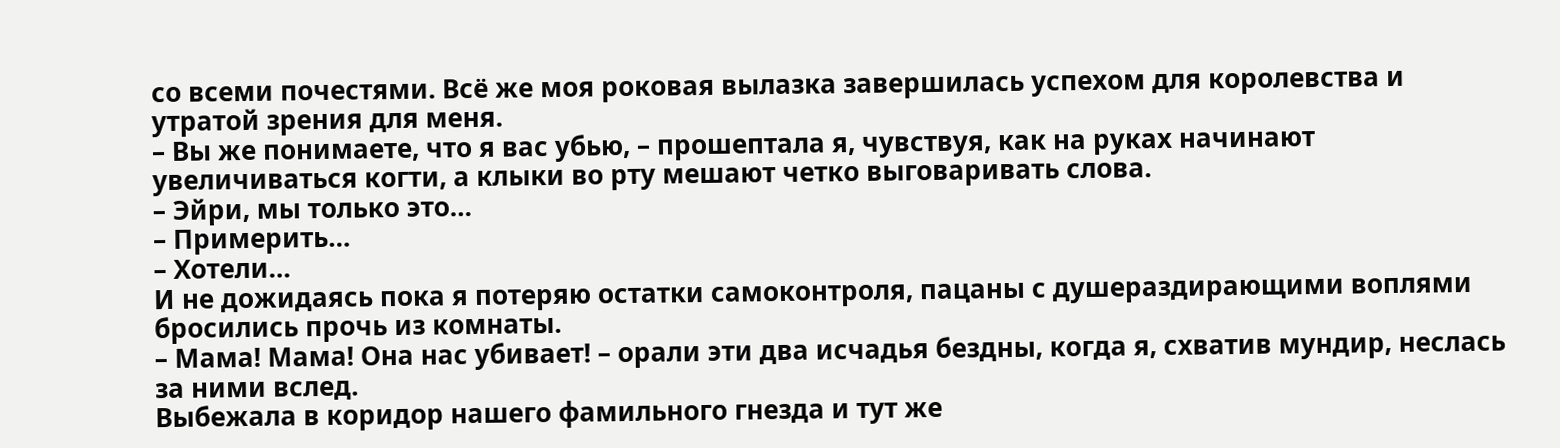со всеми почестями. Всё же моя роковая вылазка завершилась успехом для королевства и утратой зрения для меня.
– Вы же понимаете, что я вас убью, – прошептала я, чувствуя, как на руках начинают увеличиваться когти, а клыки во рту мешают четко выговаривать слова.
– Эйри, мы только это…
– Примерить…
– Хотели…
И не дожидаясь пока я потеряю остатки самоконтроля, пацаны с душераздирающими воплями бросились прочь из комнаты.
– Мама! Мама! Она нас убивает! – орали эти два исчадья бездны, когда я, схватив мундир, неслась за ними вслед.
Выбежала в коридор нашего фамильного гнезда и тут же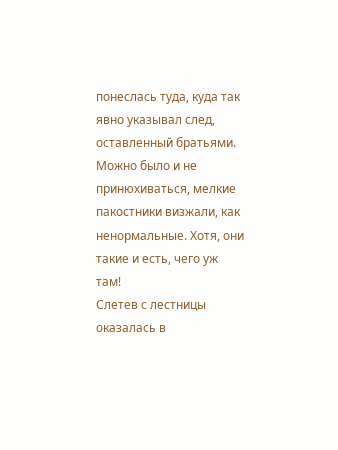понеслась туда, куда так явно указывал след, оставленный братьями. Можно было и не принюхиваться, мелкие пакостники визжали, как ненормальные. Хотя, они такие и есть, чего уж там!
Слетев с лестницы оказалась в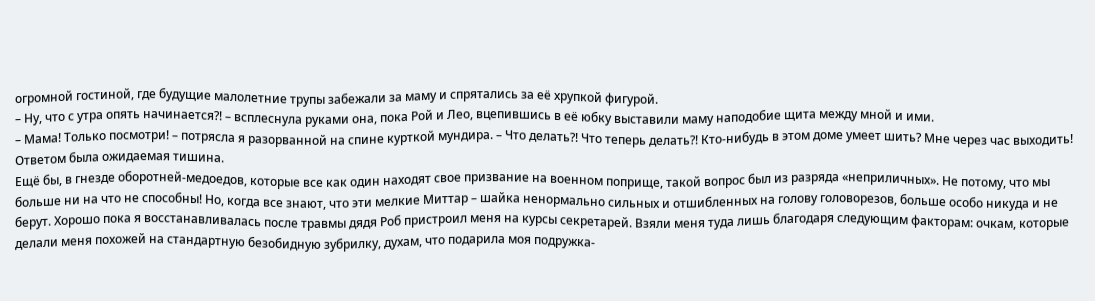огромной гостиной, где будущие малолетние трупы забежали за маму и спрятались за её хрупкой фигурой.
– Ну, что с утра опять начинается?! – всплеснула руками она, пока Рой и Лео, вцепившись в её юбку выставили маму наподобие щита между мной и ими.
– Мама! Только посмотри! – потрясла я разорванной на спине курткой мундира. – Что делать?! Что теперь делать?! Кто-нибудь в этом доме умеет шить? Мне через час выходить!
Ответом была ожидаемая тишина.
Ещё бы, в гнезде оборотней-медоедов, которые все как один находят свое призвание на военном поприще, такой вопрос был из разряда «неприличных». Не потому, что мы больше ни на что не способны! Но, когда все знают, что эти мелкие Миттар – шайка ненормально сильных и отшибленных на голову головорезов, больше особо никуда и не берут. Хорошо пока я восстанавливалась после травмы дядя Роб пристроил меня на курсы секретарей. Взяли меня туда лишь благодаря следующим факторам: очкам, которые делали меня похожей на стандартную безобидную зубрилку, духам, что подарила моя подружка-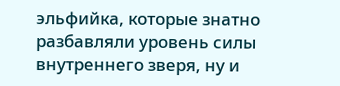эльфийка, которые знатно разбавляли уровень силы внутреннего зверя, ну и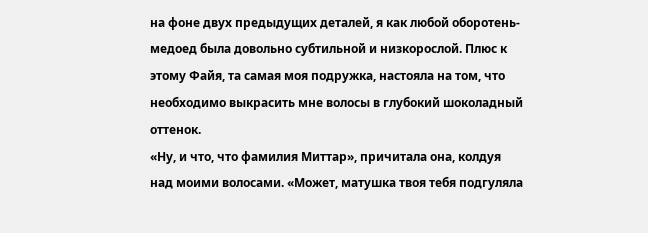на фоне двух предыдущих деталей, я как любой оборотень-медоед была довольно субтильной и низкорослой. Плюс к этому Файя, та самая моя подружка, настояла на том, что необходимо выкрасить мне волосы в глубокий шоколадный оттенок.
«Ну, и что, что фамилия Миттар», причитала она, колдуя над моими волосами. «Может, матушка твоя тебя подгуляла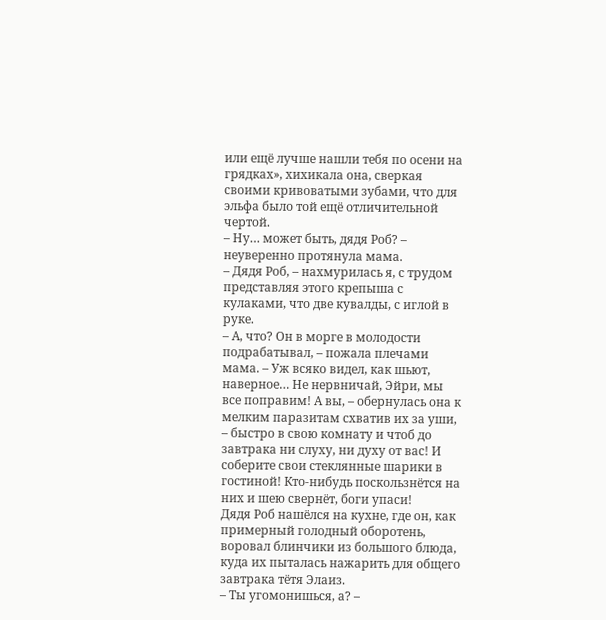или ещё лучше нашли тебя по осени на грядках», хихикала она, сверкая своими кривоватыми зубами, что для эльфа было той ещё отличительной чертой.
– Ну… может быть, дядя Роб? – неуверенно протянула мама.
– Дядя Роб, – нахмурилась я, с трудом представляя этого крепыша с кулаками, что две кувалды, с иглой в руке.
– А, что? Он в морге в молодости подрабатывал, – пожала плечами мама. – Уж всяко видел, как шьют, наверное… Не нервничай, Эйри, мы все поправим! А вы, – обернулась она к мелким паразитам схватив их за уши, – быстро в свою комнату и чтоб до завтрака ни слуху, ни духу от вас! И соберите свои стеклянные шарики в гостиной! Кто-нибудь поскользнётся на них и шею свернёт, боги упаси!
Дядя Роб нашёлся на кухне, где он, как примерный голодный оборотень, воровал блинчики из большого блюда, куда их пыталась нажарить для общего завтрака тётя Элаиз.
– Ты угомонишься, а? –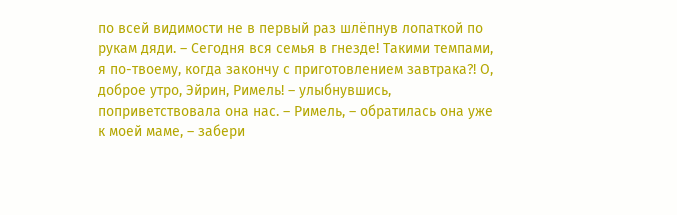по всей видимости не в первый раз шлёпнув лопаткой по рукам дяди. – Сегодня вся семья в гнезде! Такими темпами, я по-твоему, когда закончу с приготовлением завтрака?! О, доброе утро, Эйрин, Римель! – улыбнувшись, поприветствовала она нас. – Римель, – обратилась она уже к моей маме, – забери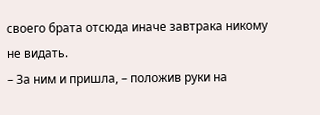своего брата отсюда иначе завтрака никому не видать.
– За ним и пришла, – положив руки на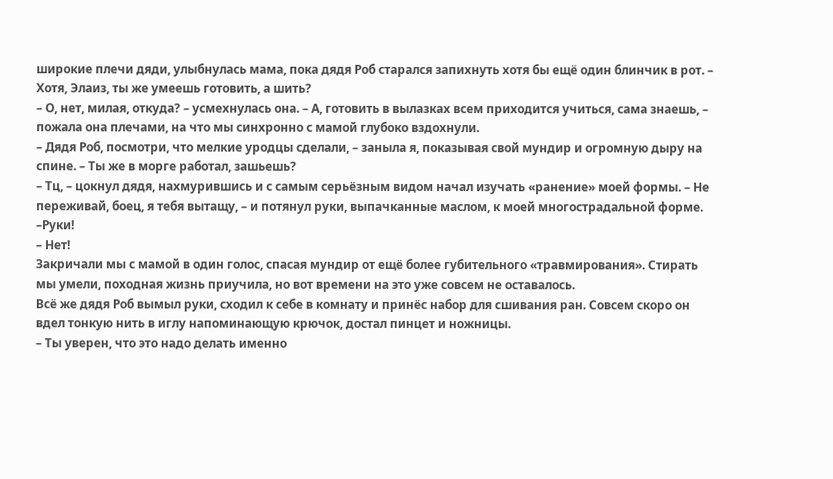широкие плечи дяди, улыбнулась мама, пока дядя Роб старался запихнуть хотя бы ещё один блинчик в рот. – Хотя, Элаиз, ты же умеешь готовить, а шить?
– О, нет, милая, откуда? – усмехнулась она. – А, готовить в вылазках всем приходится учиться, сама знаешь, – пожала она плечами, на что мы синхронно с мамой глубоко вздохнули.
– Дядя Роб, посмотри, что мелкие уродцы сделали, – заныла я, показывая свой мундир и огромную дыру на спине. – Ты же в морге работал, зашьешь?
– Тц, – цокнул дядя, нахмурившись и с самым серьёзным видом начал изучать «ранение» моей формы. – Не переживай, боец, я тебя вытащу, – и потянул руки, выпачканные маслом, к моей многострадальной форме.
–Руки!
– Нет!
Закричали мы с мамой в один голос, спасая мундир от ещё более губительного «травмирования». Стирать мы умели, походная жизнь приучила, но вот времени на это уже совсем не оставалось.
Всё же дядя Роб вымыл руки, сходил к себе в комнату и принёс набор для сшивания ран. Совсем скоро он вдел тонкую нить в иглу напоминающую крючок, достал пинцет и ножницы.
– Ты уверен, что это надо делать именно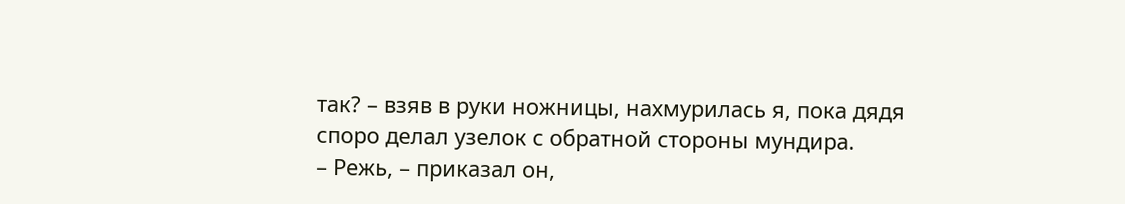так? – взяв в руки ножницы, нахмурилась я, пока дядя споро делал узелок с обратной стороны мундира.
– Режь, – приказал он,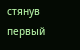стянув первый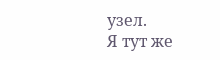узел.
Я тут же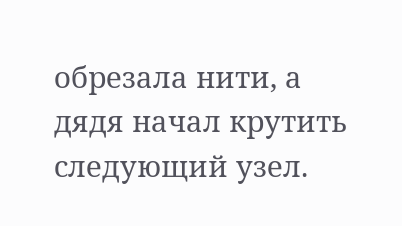обрезала нити, а дядя начал крутить следующий узел.